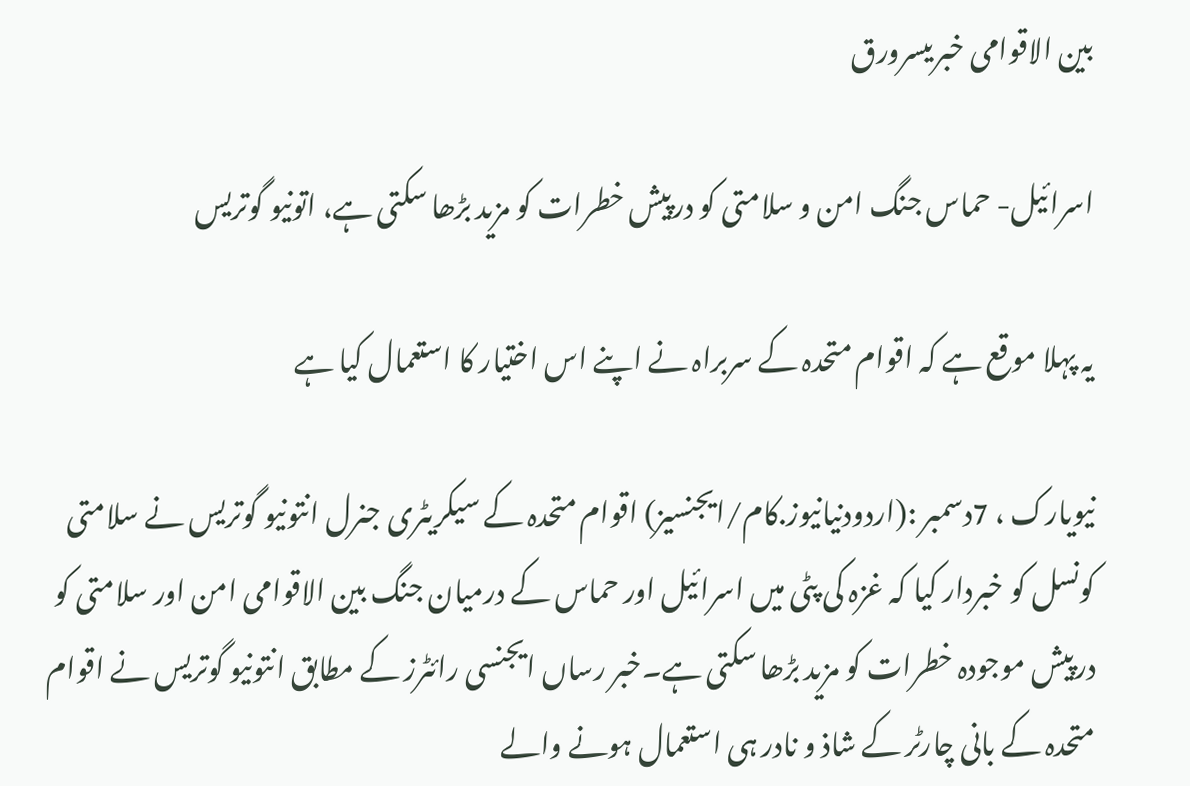بین الاقوامی خبریںسرورق

اسرائیل- حماس جنگ امن و سلامتی کو درپیش خطرات کو مزید بڑھا سکتی ہے، اتونیو گوتریس

یہ پہلا موقع ہے کہ اقوام متحدہ کے سربراہ نے اپنے اس اختیار کا استعمال کیا ہے

نیویارک ، 7دسمبر :(اردودنیانیوز.کام/ایجنسیز) اقوام متحدہ کے سیکریٹری جنرل انتونیو گوتریس نے سلامتی کونسل کو خبردار کیا کہ غزہ کی پٹی میں اسرائیل اور حماس کے درمیان جنگ بین الاقوامی امن اور سلامتی کو درپیش موجودہ خطرات کو مزید بڑھا سکتی ہے۔خبر رساں ایجنسی رائٹرز کے مطابق انتونیو گوتریس نے اقوام متحدہ کے بانی چارٹر کے شاذ و نادر ہی استعمال ہونے والے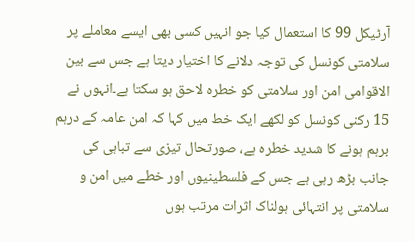آرٹیکل 99 کا استعمال کیا جو انہیں کسی بھی ایسے معاملے پر سلامتی کونسل کی توجہ دلانے کا اختیار دیتا ہے جس سے بین الاقوامی امن اور سلامتی کو خطرہ لاحق ہو سکتا ہے۔انہوں نے 15 رکنی کونسل کو لکھے ایک خط میں کہا کہ امن عامہ کے درہم برہم ہونے کا شدید خطرہ ہے، صورتحال تیزی سے تباہی کی جانب بڑھ رہی ہے جس کے فلسطینیوں اور خطے میں امن و سلامتی پر انتہائی ہولناک اثرات مرتب ہوں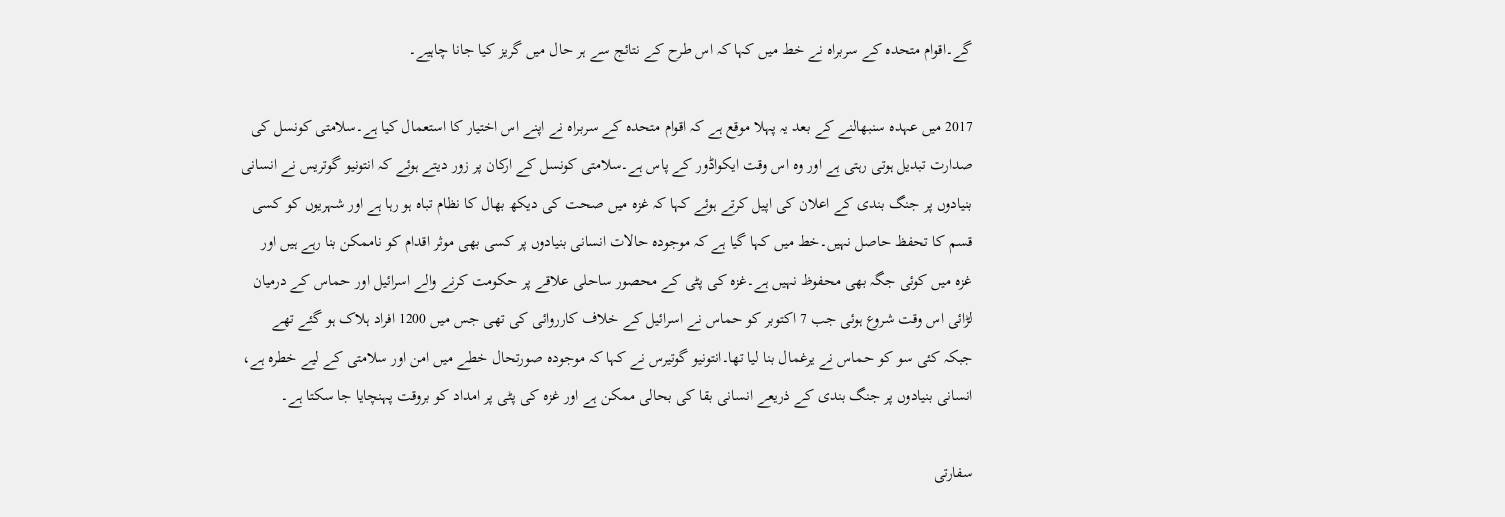گے۔اقوام متحدہ کے سربراہ نے خط میں کہا کہ اس طرح کے نتائج سے ہر حال میں گریز کیا جانا چاہیے۔

2017 میں عہدہ سنبھالنے کے بعد یہ پہلا موقع ہے کہ اقوام متحدہ کے سربراہ نے اپنے اس اختیار کا استعمال کیا ہے۔سلامتی کونسل کی صدارت تبدیل ہوتی رہتی ہے اور وہ اس وقت ایکواڈور کے پاس ہے۔سلامتی کونسل کے ارکان پر زور دیتے ہوئے کہ انتونیو گوتریس نے انسانی بنیادوں پر جنگ بندی کے اعلان کی اپیل کرتے ہوئے کہا کہ غزہ میں صحت کی دیکھ بھال کا نظام تباہ ہو رہا ہے اور شہریوں کو کسی قسم کا تحفظ حاصل نہیں۔خط میں کہا گیا ہے کہ موجودہ حالات انسانی بنیادوں پر کسی بھی موثر اقدام کو ناممکن بنا رہے ہیں اور غزہ میں کوئی جگہ بھی محفوظ نہیں ہے۔غزہ کی پٹی کے محصور ساحلی علاقے پر حکومت کرنے والے اسرائیل اور حماس کے درمیان لڑائی اس وقت شروع ہوئی جب 7 اکتوبر کو حماس نے اسرائیل کے خلاف کارروائی کی تھی جس میں 1200 افراد ہلاک ہو گئے تھے جبکہ کئی سو کو حماس نے یرغمال بنا لیا تھا۔انتونیو گوتیرس نے کہا کہ موجودہ صورتحال خطے میں امن اور سلامتی کے لیے خطرہ ہے، انسانی بنیادوں پر جنگ بندی کے ذریعے انسانی بقا کی بحالی ممکن ہے اور غزہ کی پٹی پر امداد کو بروقت پہنچایا جا سکتا ہے۔

سفارتی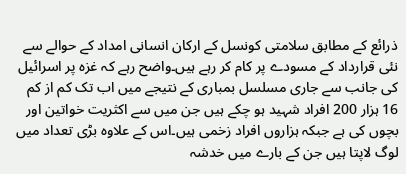ذرائع کے مطابق سلامتی کونسل کے ارکان انسانی امداد کے حوالے سے نئی قرارداد کے مسودے پر کام کر رہے ہیں۔واضح رہے کہ غزہ پر اسرائیل کی جانب سے جاری مسلسل بمباری کے نتیجے میں اب تک کم از کم 16 ہزار 200 افراد شہید ہو چکے ہیں جن میں سے اکثریت خواتین اور بچوں کی ہے جبکہ ہزاروں افراد زخمی ہیں۔اس کے علاوہ بڑی تعداد میں لوگ لاپتا ہیں جن کے بارے میں خدشہ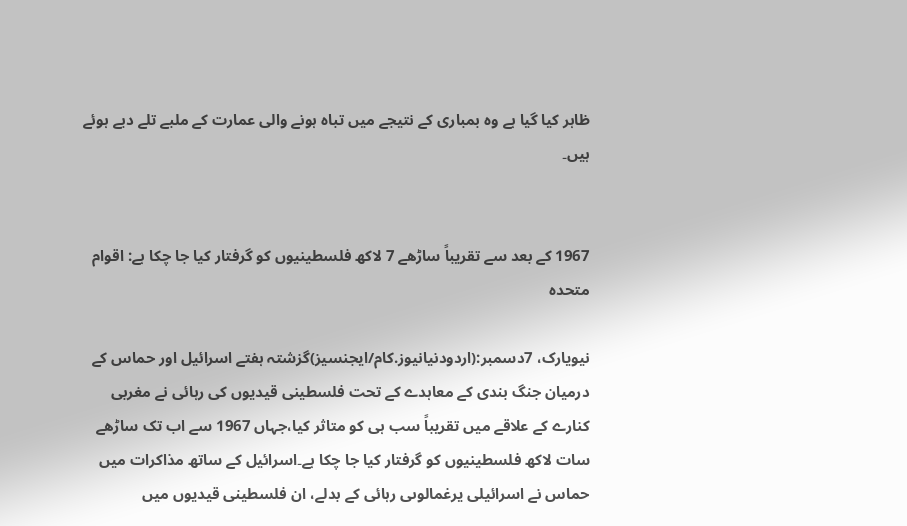ظاہر کیا گیا ہے وہ بمباری کے نتیجے میں تباہ ہونے والی عمارت کے ملبے تلے دبے ہوئے ہیں۔


1967 کے بعد سے تقریباً ساڑھے 7 لاکھ فلسطینیوں کو گرفتار کیا جا چکا ہے: اقوام متحدہ

نیویارک، 7دسمبر:(اردودنیانیوز.کام/ایجنسیز)گزشتہ ہفتے اسرائیل اور حماس کے درمیان جنگ بندی کے معاہدے کے تحت فلسطینی قیدیوں کی رہائی نے مغربی کنارے کے علاقے میں تقریباً سب ہی کو متاثر کیا،جہاں 1967 سے اب تک ساڑھے سات لاکھ فلسطینیوں کو گرفتار کیا جا چکا ہے۔اسرائیل کے ساتھ مذاکرات میں حماس نے اسرائیلی یرغمالوںی رہائی کے بدلے، ان فلسطینی قیدیوں میں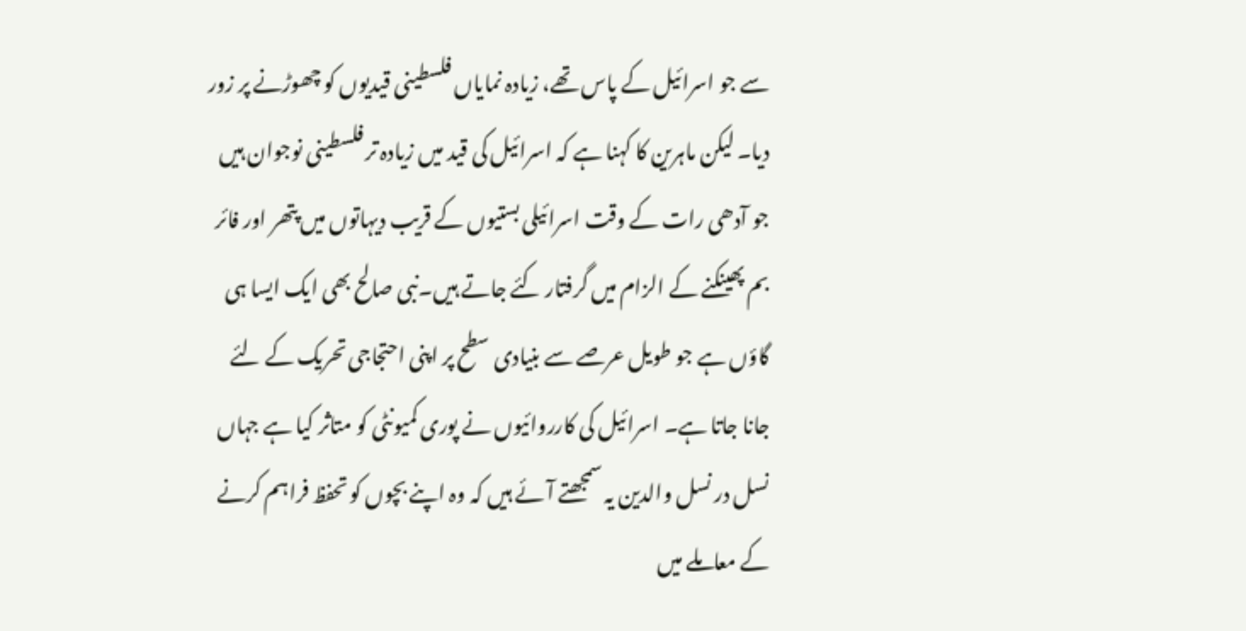سے جو اسرائیل کے پاس تھے، زیادہ نمایاں فلسطینی قیدیوں کو چھوڑنے پر زور دیا۔ لیکن ماہرین کا کہنا ہے کہ اسرائیل کی قید میں زیادہ تر فلسطینی نوجوان ہیں جو آدھی رات کے وقت اسرائیلی بستیوں کے قریب دیہاتوں میں پتھر اور فائر بم پھینکنے کے الزام میں گرفتار کئے جاتے ہیں۔نبی صالح بھی ایک ایسا ہی گاؤں ہے جو طویل عرصے سے بنیادی سطح پر اپنی احتجاجی تحریک کے لئے جانا جاتا ہے۔ اسرائیل کی کارروائیوں نے پوری کمیونٹی کو متاثر کیا ہے جہاں نسل در نسل والدین یہ سمجھتے آئے ہیں کہ وہ اپنے بچوں کو تحفظ فراہم کرنے کے معاملے میں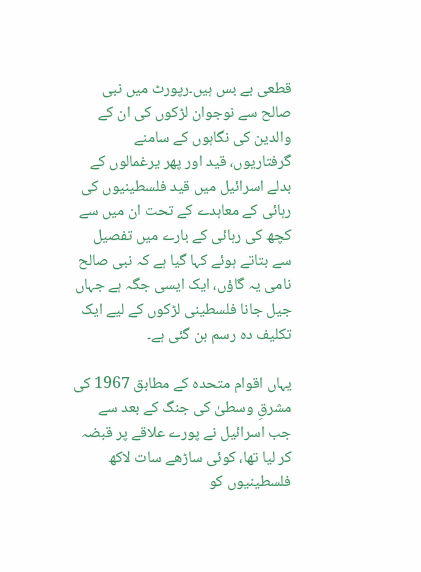قطعی بے بس ہیں۔رپورٹ میں نبی صالح سے نوجوان لڑکوں کی ان کے والدین کی نگاہوں کے سامنے گرفتاریوں، قید اور پھر یرغمالوں کے بدلے اسرائیل میں قید فلسطینیوں کی رہائی کے معاہدے کے تحت ان میں سے کچھ کی رہائی کے بارے میں تفصیل سے بتاتے ہوئے کہا گیا ہے کہ نبی صالح نامی یہ گاؤں، ایک ایسی جگہ ہے جہاں جیل جانا فلسطینی لڑکوں کے لیے ایک تکلیف دہ رسم بن گئی ہے۔

یہاں اقوام متحدہ کے مطابق 1967 کی مشرقِ وسطیٰ کی جنگ کے بعد سے جب اسرائیل نے پورے علاقے پر قبضہ کر لیا تھا، کوئی ساڑھے سات لاکھ فلسطینیوں کو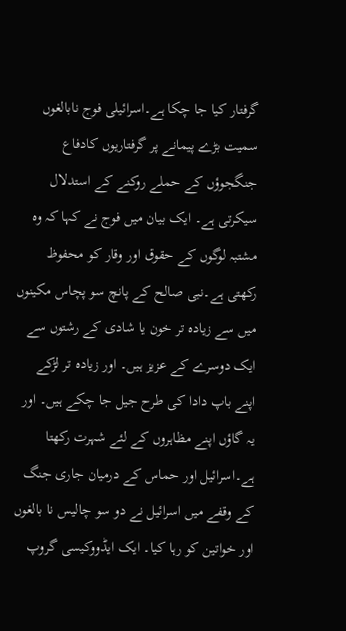گرفتار کیا جا چکا ہے۔اسرائیلی فوج نابالغوں سمیت بڑے پیمانے پر گرفتاریوں کادفاع جنگجوؤں کے حملے روکنے کے استدلال سیکرتی ہے۔ ایک بیان میں فوج نے کہا کہ وہ مشتبہ لوگوں کے حقوق اور وقار کو محفوظ رکھتی ہے۔نبی صالح کے پانچ سو پچاس مکینوں میں سے زیادہ تر خون یا شادی کے رشتوں سے ایک دوسرے کے عزیز ہیں۔ اور زیادہ تر لڑکے اپنے باپ دادا کی طرح جیل جا چکے ہیں۔ اور یہ گاؤں اپنے مظاہروں کے لئے شہرت رکھتا ہے۔اسرائیل اور حماس کے درمیان جاری جنگ کے وقفے میں اسرائیل نے دو سو چالیس نا بالغوں اور خواتین کو رہا کیا۔ ایک ایڈووکیسی گروپ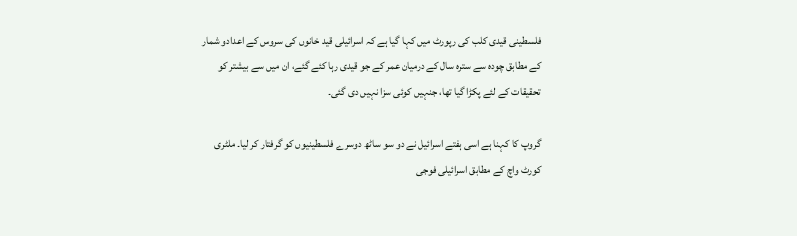فلسطینی قیدی کلب کی رپورٹ میں کہا گیا ہے کہ اسرائیلی قید خانوں کی سروس کے اعدادو شمار کے مطابق چودہ سے سترہ سال کے درمیان عمر کے جو قیدی رہا کئے گئے، ان میں سے بیشتر کو تحقیقات کے لئے پکڑا گیا تھا، جنہیں کوئی سزا نہیں دی گئی۔

گروپ کا کہنا ہے اسی ہفتے اسرائیل نے دو سو ساٹھ دوسرے فلسطینیوں کو گرفتار کر لیا۔ ملٹری کورٹ واچ کے مطابق اسرائیلی فوجی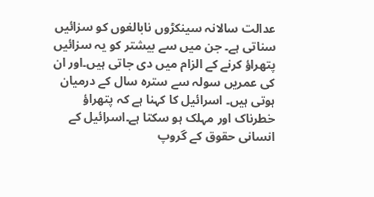عدالت سالانہ سینکڑوں نابالغوں کو سزائیں سناتی ہے۔ جن میں سے بیشتر کو یہ سزائیں پتھراؤ کرنے کے الزام میں دی جاتی ہیں۔اور ان کی عمریں سولہ سے سترہ سال کے درمیان ہوتی ہیں۔ اسرائیل کا کہنا ہے کہ پتھراؤ خطرناک اور مہلک ہو سکتا ہے۔اسرائیل کے انسانی حقوق کے گروپ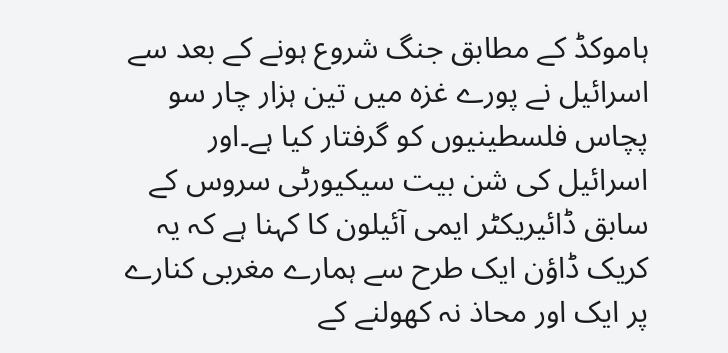ہاموکڈ کے مطابق جنگ شروع ہونے کے بعد سے اسرائیل نے پورے غزہ میں تین ہزار چار سو پچاس فلسطینیوں کو گرفتار کیا ہے۔اور اسرائیل کی شن بیت سیکیورٹی سروس کے سابق ڈائیریکٹر ایمی آئیلون کا کہنا ہے کہ یہ کریک ڈاؤن ایک طرح سے ہمارے مغربی کنارے پر ایک اور محاذ نہ کھولنے کے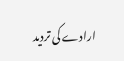ارادے کی تردید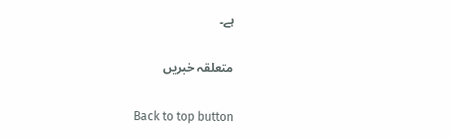ہے۔

متعلقہ خبریں

Back to top button